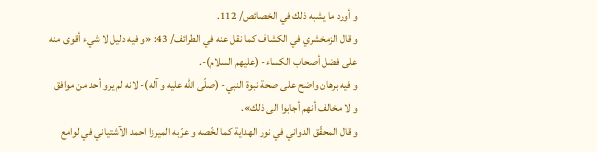و أورد ما يشبه ذلك في الخصائص/ 112.
و قال الزمخشري في الكشاف كما نقل عنه في الطرائف/ 43: «و فيه دليل لا شيء أقوى منه على فضل أصحاب الكساء- (عليهم السلام)-.
و فيه برهان واضح على صحة نبوة النبي- (صلّى اللّه عليه و آله)- لانه لم يرو أحد من موافق و لا مخالف أنهم أجابوا الى ذلك».
و قال المحقّق الدواني في نور الهداية كما لخّصه و عرّبه الميرزا احمد الآشتياني في لوامع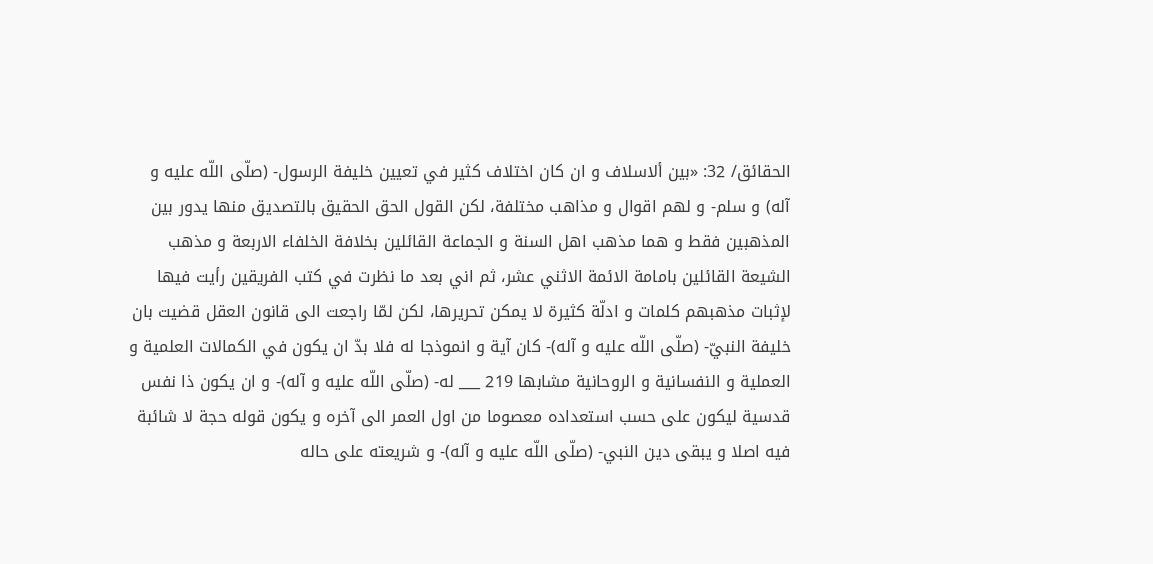الحقائق/ 32: «بين ألاسلاف و ان كان اختلاف كثير في تعيين خليفة الرسول- (صلّى اللّه عليه و آله) و سلم- و لهم اقوال و مذاهب مختلفة، لكن القول الحق الحقيق بالتصديق منها يدور بين المذهبين فقط و هما مذهب اهل السنة و الجماعة القائلين بخلافة الخلفاء الاربعة و مذهب الشيعة القائلين بامامة الائمة الاثني عشر، ثم اني بعد ما نظرت في كتب الفريقين رأيت فيها لإثبات مذهبهم كلمات و ادلّة كثيرة لا يمكن تحريرها، لكن لمّا راجعت الى قانون العقل قضيت بان خليفة النبيّ- (صلّى اللّه عليه و آله)- كان آية و انموذجا له فلا بدّ ان يكون في الكمالات العلمية و العملية و النفسانية و الروحانية مشابها 219 ___ له- (صلّى اللّه عليه و آله)- و ان يكون ذا نفس قدسية ليكون على حسب استعداده معصوما من اول العمر الى آخره و يكون قوله حجة لا شائبة فيه اصلا و يبقى دين النبي- (صلّى اللّه عليه و آله)- و شريعته على حاله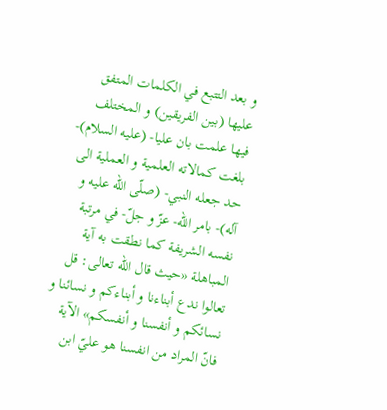و بعد التتبع في الكلمات المتفق عليها (بين الفريقين) و المختلف فيها علمت بان عليا- (عليه السلام)- بلغت كمالاته العلمية و العملية الى حد جعله النبي- (صلّى اللّه عليه و آله)- بامر اللّه- عزّ و جلّ- في مرتبة نفسه الشريفة كما نطقت به آية المباهلة «حيث قال اللّه تعالى: قل تعالوا ندع أبناءنا و أبناءكم و نسائنا و نسائكم و أنفسنا و أنفسكم» الآية فانّ المراد من انفسنا هو عليّ ابن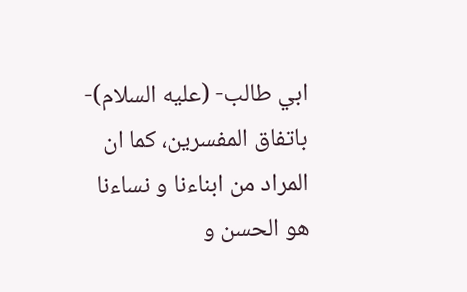ابي طالب- (عليه السلام)- باتفاق المفسرين، كما ان المراد من ابناءنا و نساءنا هو الحسن و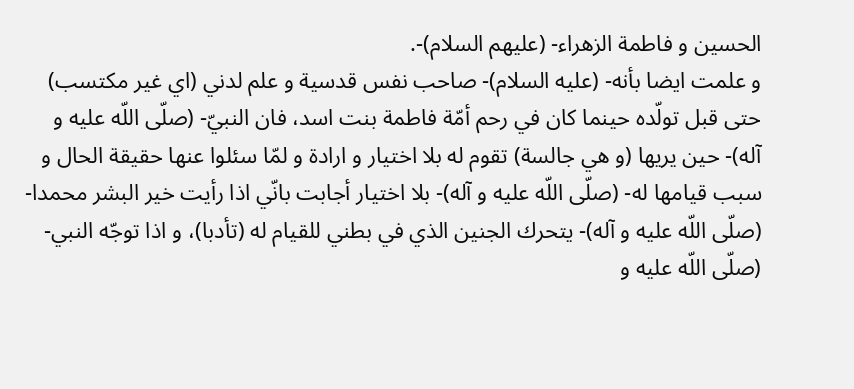الحسين و فاطمة الزهراء- (عليهم السلام)-.
و علمت ايضا بأنه- (عليه السلام)- صاحب نفس قدسية و علم لدني (اي غير مكتسب) حتى قبل تولّده حينما كان في رحم أمّة فاطمة بنت اسد، فان النبيّ- (صلّى اللّه عليه و آله)- حين يريها (و هي جالسة) تقوم له بلا اختيار و ارادة و لمّا سئلوا عنها حقيقة الحال و سبب قيامها له- (صلّى اللّه عليه و آله)- بلا اختيار أجابت بانّي اذا رأيت خير البشر محمدا- (صلّى اللّه عليه و آله)- يتحرك الجنين الذي في بطني للقيام له (تأدبا)، و اذا توجّه النبي- (صلّى اللّه عليه و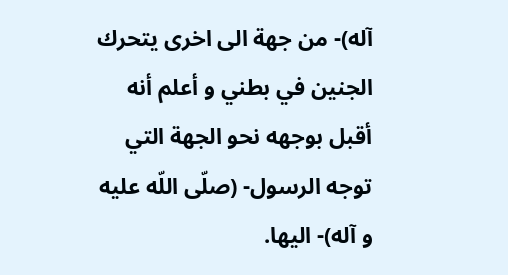آله)- من جهة الى اخرى يتحرك الجنين في بطني و أعلم أنه أقبل بوجهه نحو الجهة التي توجه الرسول- (صلّى اللّه عليه و آله)- اليها.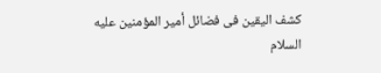كشف اليقين فى فضائل أمير المؤمنين عليه السلام